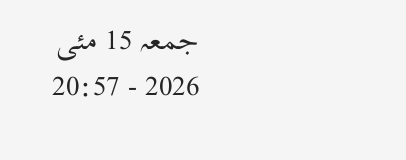جمعہ 15 مئی 2026 - 20:57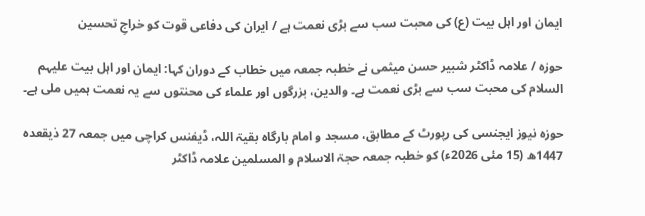ایمان اور اہل بیت (ع) کی محبت سب سے بڑی نعمت ہے / ایران کی دفاعی قوت کو خراجِ تحسین

حوزہ / علامہ ڈاکٹر شبیر حسن میثمی نے خطبہ جمعہ میں خطاب کے دوران کہا: ایمان اور اہل بیت علیہم السلام کی محبت سب سے بڑی نعمت ہے۔ والدین، بزرگوں اور علماء کی محنتوں سے یہ نعمت ہمیں ملی ہے۔

حوزہ نیوز ایجنسی کی رپورٹ کے مطابق، مسجد و امام بارگاہ بقیۃ اللہ، ڈیفنس کراچی میں جمعہ 27 ذیقعدہ 1447ھ (15 مئی 2026ء) کو خطبہ جمعہ حجۃ الاسلام و المسلمین علامہ ڈاکٹر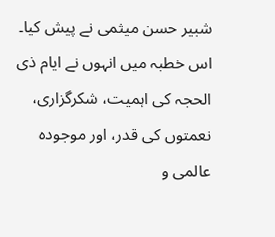شبیر حسن میثمی نے پیش کیا۔ اس خطبہ میں انہوں نے ایام ذی الحجہ کی اہمیت، شکرگزاری، نعمتوں کی قدر، اور موجودہ عالمی و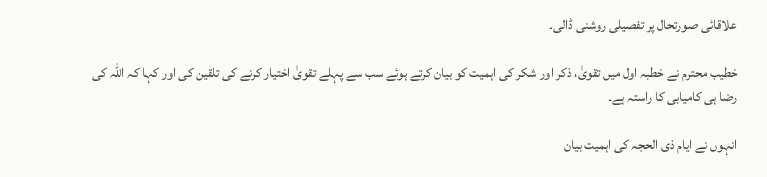علاقائی صورتحال پر تفصیلی روشنی ڈالی۔

خطیب محترم نے خطبہ اول میں تقویٰ، ذکر اور شکر کی اہمیت کو بیان کرتے ہوئے سب سے پہلے تقویٰ اختیار کرنے کی تلقین کی اور کہا کہ اللہ کی رضا ہی کامیابی کا راستہ ہے۔

انہوں نے ایام ذی الحجہ کی اہمیت بیان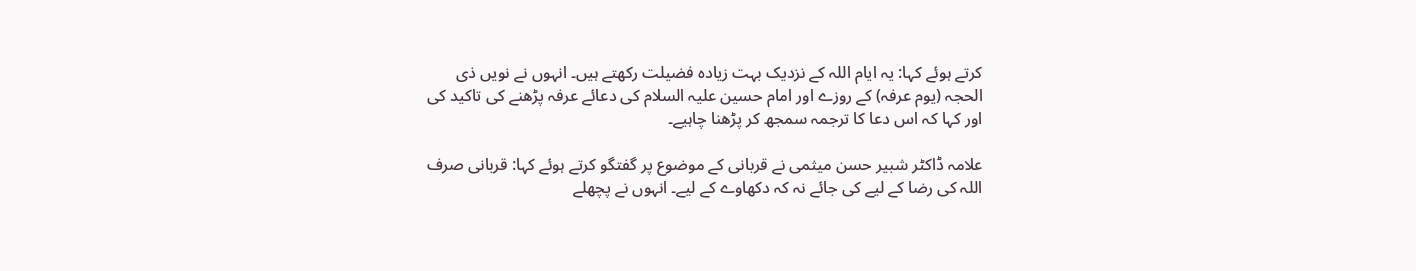کرتے ہوئے کہا: یہ ایام اللہ کے نزدیک بہت زیادہ فضیلت رکھتے ہیں۔ انہوں نے نویں ذی الحجہ (یوم عرفہ) کے روزے اور امام حسین علیہ السلام کی دعائے عرفہ پڑھنے کی تاکید کی اور کہا کہ اس دعا کا ترجمہ سمجھ کر پڑھنا چاہیے۔

علامہ ڈاکٹر شبیر حسن میثمی نے قربانی کے موضوع پر گفتگو کرتے ہوئے کہا: قربانی صرف اللہ کی رضا کے لیے کی جائے نہ کہ دکھاوے کے لیے۔ انہوں نے پچھلے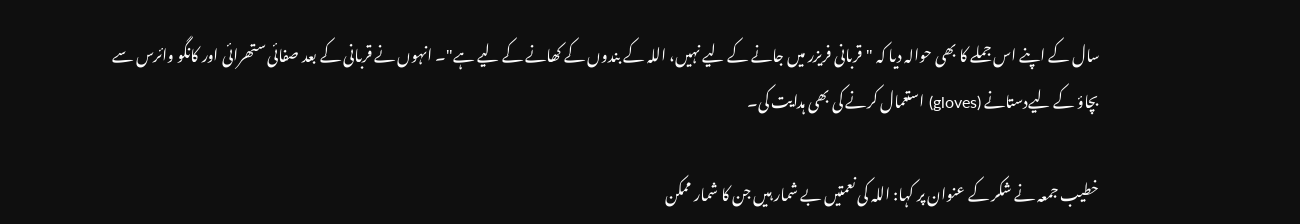سال کے اپنے اس جملے کا بھی حوالہ دیا کہ "قربانی فریزر میں جانے کے لیے نہیں، اللہ کے بندوں کے کھانے کے لیے ہے"۔ انہوں نے قربانی کے بعد صفائی ستھرائی اور کانگو وائرس سے بچاؤ کے لیےدستانے (gloves) استعمال کرنے کی بھی ہدایت کی۔

خطیب جمعہ نے شکر کے عنوان پر کہا: اللہ کی نعمتیں بے شمار ہیں جن کا شمار ممکن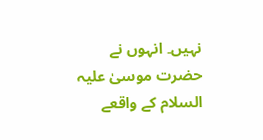نہیں۔ انہوں نے حضرت موسیٰ علیہ السلام کے واقعے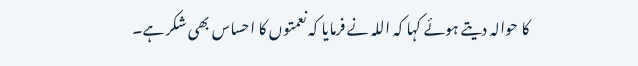کا حوالہ دیتے ہوئے کہا کہ اللہ نے فرمایا کہ نعمتوں کا احساس بھی شکر ہے۔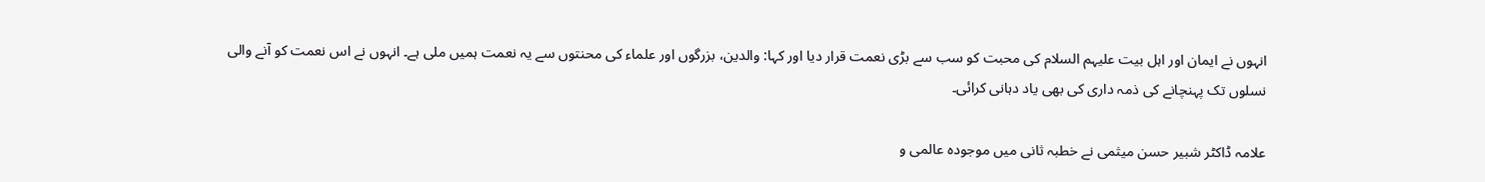انہوں نے ایمان اور اہل بیت علیہم السلام کی محبت کو سب سے بڑی نعمت قرار دیا اور کہا: والدین، بزرگوں اور علماء کی محنتوں سے یہ نعمت ہمیں ملی ہے۔ انہوں نے اس نعمت کو آنے والی نسلوں تک پہنچانے کی ذمہ داری کی بھی یاد دہانی کرائی۔

علامہ ڈاکٹر شبیر حسن میثمی نے خطبہ ثانی میں موجودہ عالمی و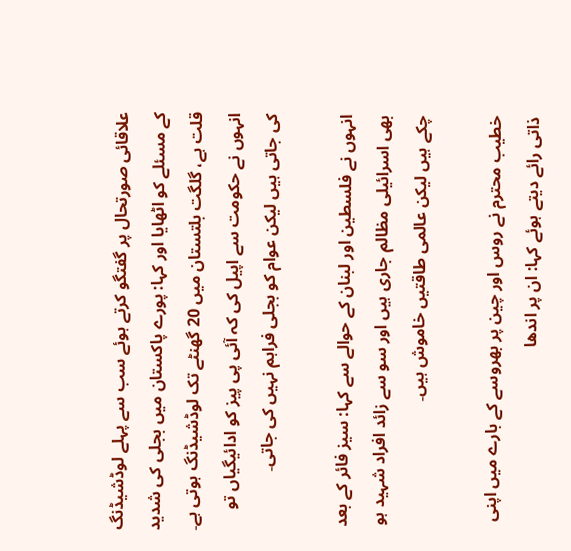علاقائی صورتحال پر گفتگو کرتے ہوئے سب سے پہلے لوڈشیڈنگ کے مسئلے کو اٹھایا اور کہا: پورے پاکستان میں بجلی کی شدید قلت ہے، گلگت بلتستان میں 20 گھنٹے تک لوڈشیڈنگ ہوتی ہے۔ انہوں نے حکومت سے اپیل کی کہ آئی پی پیز کو ادائیگیاں تو کی جاتی ہیں لیکن عوام کو بجلی فراہم نہیں کی جاتی۔

انہوں نے فلسطین اور لبنان کے حوالے سے کہا: سیز فائر کے بعد بھی اسرائیلی مظالم جاری ہیں اور سو سے زائد افراد شہید ہو چکے ہیں لیکن عالمی طاقتیں خاموش ہیں۔

خطیب محترم نے روس اور چین پر بھروسے کے بارے میں اپنی ذاتی رائے دیتے ہوئے کہا: ان پر اندھا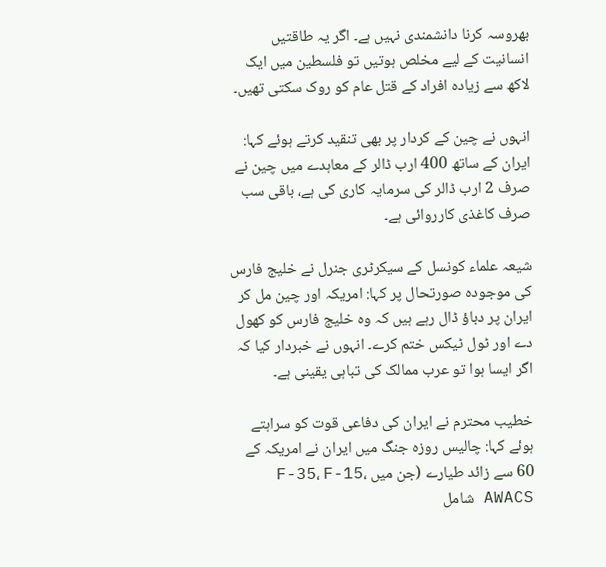بھروسہ کرنا دانشمندی نہیں ہے۔ اگر یہ طاقتیں انسانیت کے لیے مخلص ہوتیں تو فلسطین میں ایک لاکھ سے زیادہ افراد کے قتل عام کو روک سکتی تھیں۔

انہوں نے چین کے کردار پر بھی تنقید کرتے ہوئے کہا: ایران کے ساتھ 400 ارب ڈالر کے معاہدے میں چین نے صرف 2 ارب ڈالر کی سرمایہ کاری کی ہے، باقی سب صرف کاغذی کارروائی ہے۔

شیعہ علماء کونسل کے سیکرٹری جنرل نے خلیج فارس کی موجودہ صورتحال پر کہا: امریکہ اور چین مل کر ایران پر دباؤ ڈال رہے ہیں کہ وہ خلیج فارس کو کھول دے اور ٹول ٹیکس ختم کرے۔ انہوں نے خبردار کیا کہ اگر ایسا ہوا تو عرب ممالک کی تباہی یقینی ہے۔

خطیب محترم نے ایران کی دفاعی قوت کو سراہتے ہوئے کہا: چالیس روزہ جنگ میں ایران نے امریکہ کے 60 سے زائد طیارے (جن میں F-35، F-15، AWACS شامل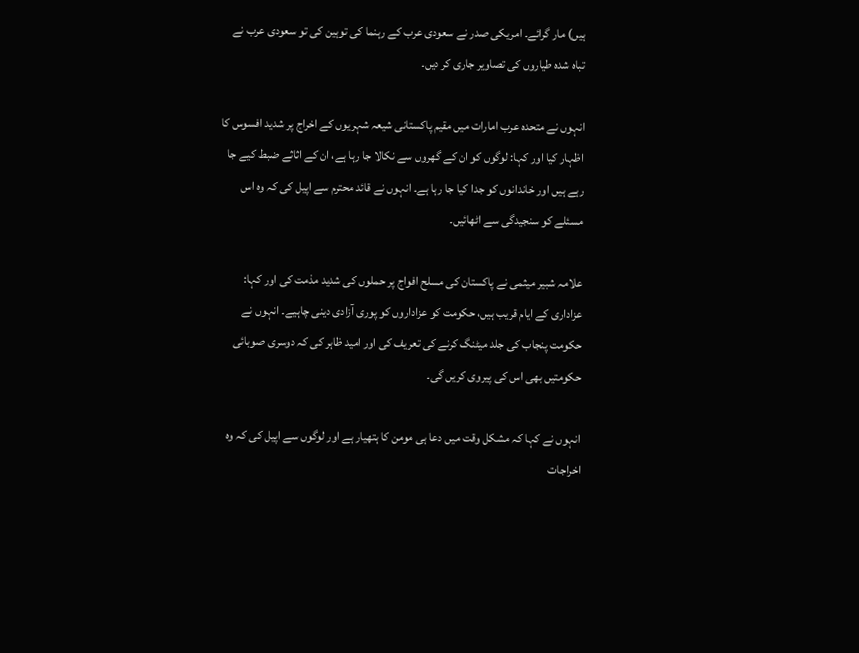ہیں) مار گرائے۔ امریکی صدر نے سعودی عرب کے رہنما کی توہین کی تو سعودی عرب نے تباہ شدہ طیاروں کی تصاویر جاری کر دیں۔

انہوں نے متحدہ عرب امارات میں مقیم پاکستانی شیعہ شہریوں کے اخراج پر شدید افسوس کا اظہار کیا اور کہا: لوگوں کو ان کے گھروں سے نکالا جا رہا ہے، ان کے اثاثے ضبط کیے جا رہے ہیں اور خاندانوں کو جدا کیا جا رہا ہے۔ انہوں نے قائد محترم سے اپیل کی کہ وہ اس مسئلے کو سنجیدگی سے اٹھائیں۔

علامہ شبیر میثمی نے پاکستان کی مسلح افواج پر حملوں کی شدید مذمت کی اور کہا: عزاداری کے ایام قریب ہیں، حکومت کو عزاداروں کو پوری آزادی دینی چاہیے۔ انہوں نے حکومت پنجاب کی جلد میٹنگ کرنے کی تعریف کی اور امید ظاہر کی کہ دوسری صوبائی حکومتیں بھی اس کی پیروی کریں گی۔

انہوں نے کہا کہ مشکل وقت میں دعا ہی مومن کا ہتھیار ہے اور لوگوں سے اپیل کی کہ وہ اخراجات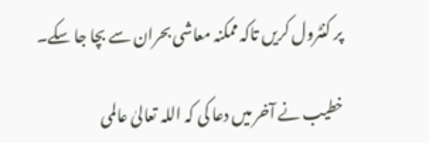پر کنٹرول کریں تاکہ ممکنہ معاشی بحران سے بچا جا سکے۔

خطیب نے آخر میں دعا کی کہ اللہ تعالیٰ عالمی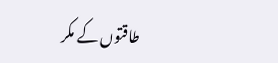طاقتوں کے مکر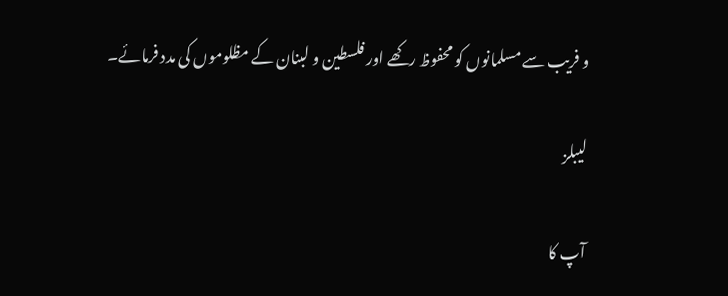و فریب سے مسلمانوں کو محفوظ رکھے اور فلسطین و لبنان کے مظلوموں کی مدد فرمائے۔

لیبلز

آپ کا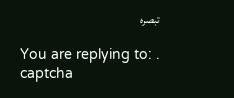تبصرہ

You are replying to: .
captcha